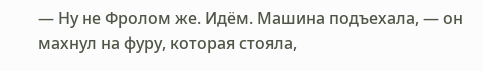— Ну не Фролом же. Идём. Машина подъехала, — он махнул на фуру, которая стояла,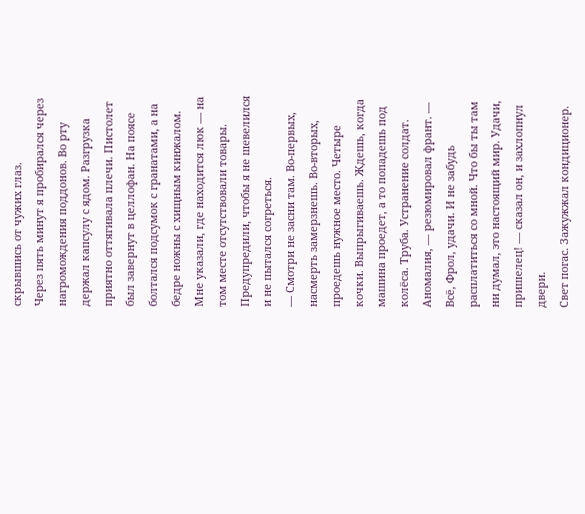скрывшись от чужих глаз.
Через пять минут я пробирался через нагромождения поддонов. Во рту держал капсулу с ядом. Разгрузка приятно оттягивала плечи. Пистолет был завернут в целлофан. На поясе болтался подсумок с гранатами, а на бедре ножны с хищным кинжалом.
Мне указали, где находится люк — на том месте отсутствовали товары. Предупредили, чтобы я не шевелился и не пытался согреться.
— Смотри не засни там. Во-первых, насмерть замерзнешь. Во-вторых, проедешь нужное место. Четыре кочки. Выпрыгиваешь. Ждешь, когда машина проедет, а то попадешь под колёса. Труба. Устранение солдат. Аномалия, — резюмировал франт. — Всё, Фрол, удачи. И не забудь расплатиться со мной. Что бы ты там ни думал, это настоящий мир. Удачи, пришелец! — сказал он, и захлопнул двери.
Свет погас. Зажужжал кондиционер.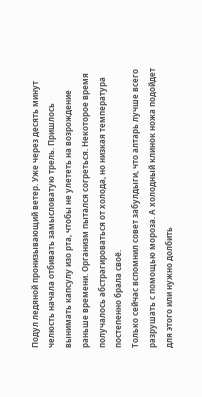Подул ледяной пронизывающий ветер. Уже через десять минут челюсть начала отбивать замысловатую трель. Пришлось вынимать капсулу изо рта, чтобы не улететь на возрождение раньше времени. Организм пытался согреться. Некоторое время получалось абстрагироваться от холода, но низкая температура постепенно брала своё.
Только сейчас вспомнил совет забулдыги, что алтарь лучше всего разрушать с помощью мороза. А холодный клинок ножа подойдет для этого или нужно долбить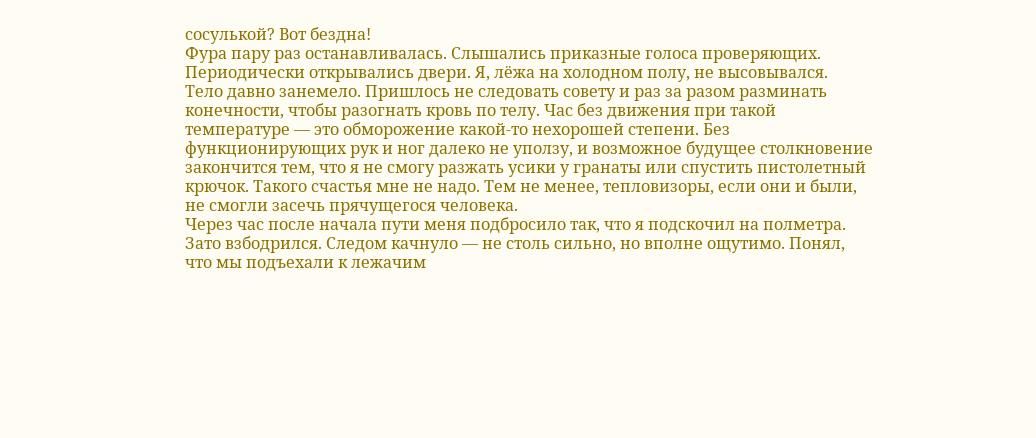сосулькой? Вот бездна!
Фура пару раз останавливалась. Слышались приказные голоса проверяющих. Периодически открывались двери. Я, лёжа на холодном полу, не высовывался.
Тело давно занемело. Пришлось не следовать совету и раз за разом разминать конечности, чтобы разогнать кровь по телу. Час без движения при такой температуре — это обморожение какой-то нехорошей степени. Без функционирующих рук и ног далеко не уползу, и возможное будущее столкновение закончится тем, что я не смогу разжать усики у гранаты или спустить пистолетный крючок. Такого счастья мне не надо. Тем не менее, тепловизоры, если они и были, не смогли засечь прячущегося человека.
Через час после начала пути меня подбросило так, что я подскочил на полметра. Зато взбодрился. Следом качнуло — не столь сильно, но вполне ощутимо. Понял, что мы подъехали к лежачим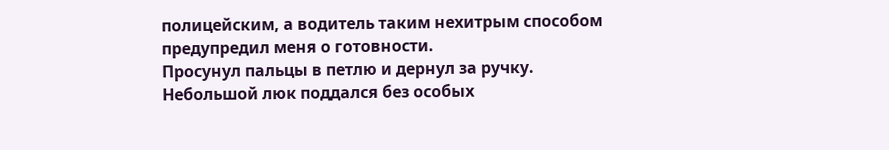полицейским, а водитель таким нехитрым способом предупредил меня о готовности.
Просунул пальцы в петлю и дернул за ручку. Небольшой люк поддался без особых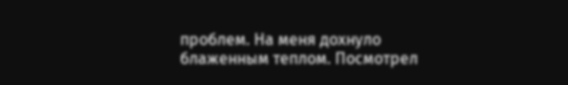проблем. На меня дохнуло блаженным теплом. Посмотрел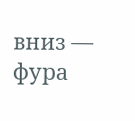вниз — фура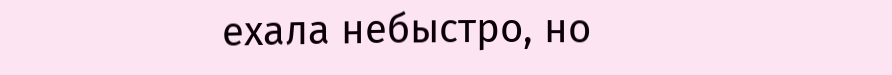ехала небыстро, но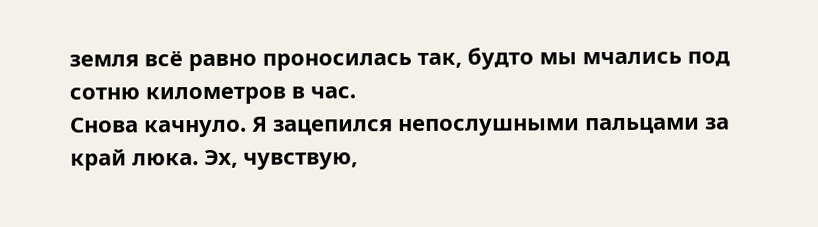земля всё равно проносилась так, будто мы мчались под сотню километров в час.
Снова качнуло. Я зацепился непослушными пальцами за край люка. Эх, чувствую,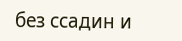без ссадин и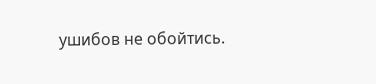ушибов не обойтись.